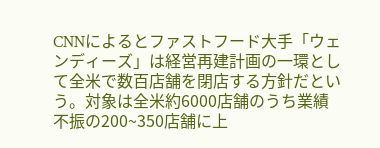CNNによるとファストフード大手「ウェンディーズ」は経営再建計画の一環として全米で数百店舗を閉店する方針だという。対象は全米約6000店舗のうち業績不振の200~350店舗に上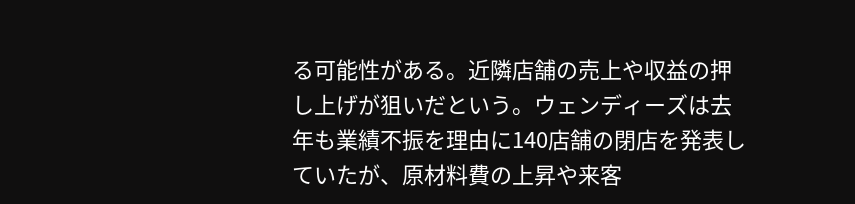る可能性がある。近隣店舗の売上や収益の押し上げが狙いだという。ウェンディーズは去年も業績不振を理由に140店舗の閉店を発表していたが、原材料費の上昇や来客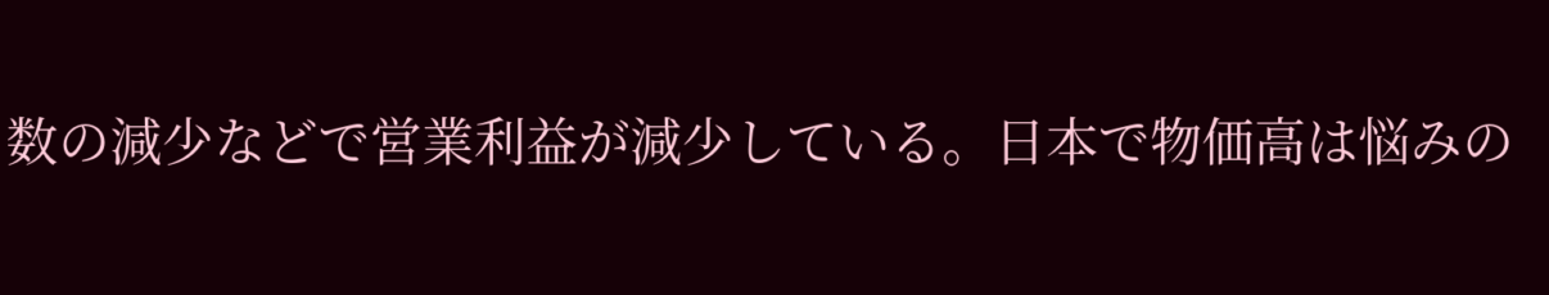数の減少などで営業利益が減少している。日本で物価高は悩みの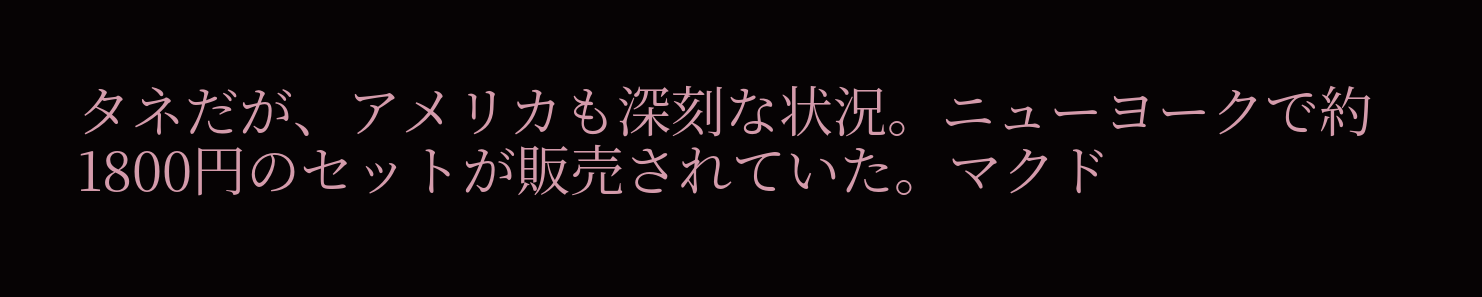タネだが、アメリカも深刻な状況。ニューヨークで約1800円のセットが販売されていた。マクド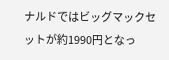ナルドではビッグマックセットが約1990円となっ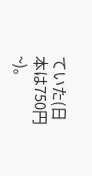ていた(日本は750円~)。